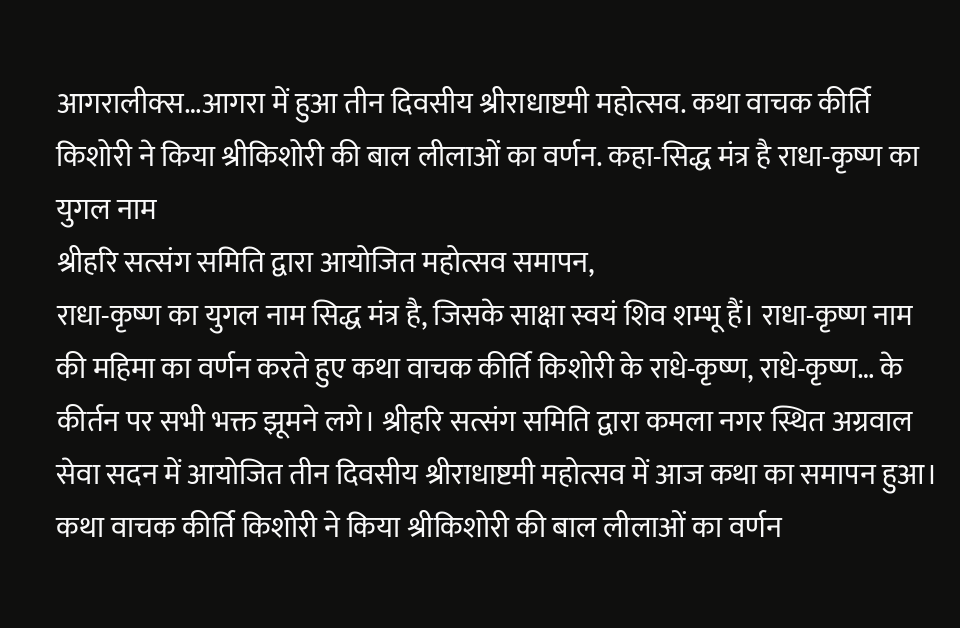आगरालीक्स…आगरा में हुआ तीन दिवसीय श्रीराधाष्टमी महोत्सव. कथा वाचक कीर्ति किशोरी ने किया श्रीकिशोरी की बाल लीलाओं का वर्णन. कहा-सिद्ध मंत्र है राधा-कृष्ण का युगल नाम
श्रीहरि सत्संग समिति द्वारा आयोजित महोत्सव समापन,
राधा-कृष्ण का युगल नाम सिद्ध मंत्र है, जिसके साक्षा स्वयं शिव शम्भू हैं। राधा-कृष्ण नाम की महिमा का वर्णन करते हुए कथा वाचक कीर्ति किशोरी के राधे-कृष्ण, राधे-कृष्ण… के कीर्तन पर सभी भक्त झूमने लगे। श्रीहरि सत्संग समिति द्वारा कमला नगर स्थित अग्रवाल सेवा सदन में आयोजित तीन दिवसीय श्रीराधाष्टमी महोत्सव में आज कथा का समापन हुआ। कथा वाचक कीर्ति किशोरी ने किया श्रीकिशोरी की बाल लीलाओं का वर्णन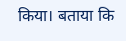किया। बताया कि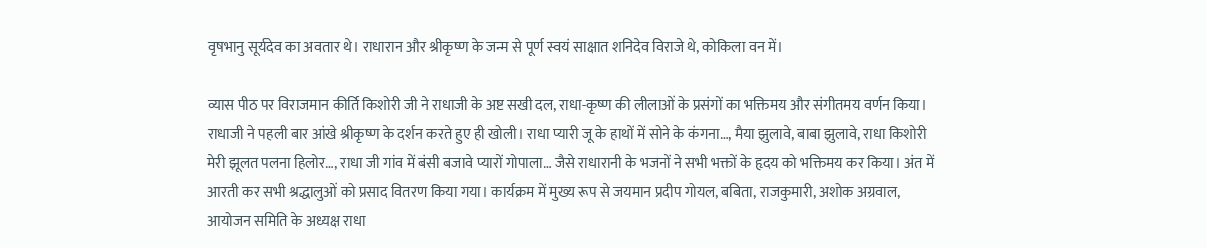वृषभानु सूर्यदेव का अवतार थे। राधारान और श्रीकृष्ण के जन्म से पूर्ण स्वयं साक्षात शनिदेव विराजे थे, कोकिला वन में।

व्यास पीठ पर विराजमान कीर्ति किशोरी जी ने राधाजी के अष्ट सखी दल, राधा-कृष्ण की लीलाओं के प्रसंगों का भक्तिमय और संगीतमय वर्णन किया। राधाजी ने पहली बार आंखे श्रीकृष्ण के दर्शन करते हुए ही खोली। राधा प्यारी जू के हाथों में सोने के कंगना…, मैया झुलावे, बाबा झुलावे, राधा किशोरी मेरी झूलत पलना हिलोर…, राधा जी गांव में बंसी बजावे प्यारों गोपाला… जैसे राधारानी के भजनों ने सभी भक्तों के हृदय को भक्तिमय कर किया। अंत में आरती कर सभी श्रद्धालुओं को प्रसाद वितरण किया गया। कार्यक्रम में मुख्य रूप से जयमान प्रदीप गोयल, बबिता, राजकुमारी, अशोक अग्रवाल, आयोजन समिति के अध्यक्ष राधा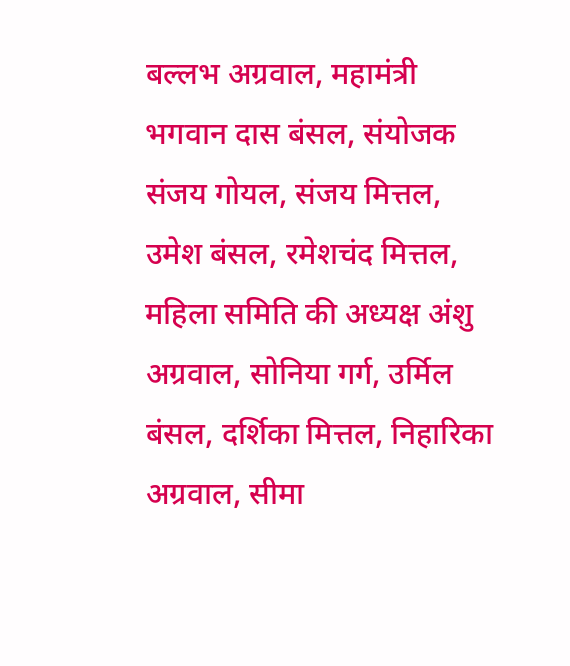बल्लभ अग्रवाल, महामंत्री भगवान दास बंसल, संयोजक संजय गोयल, संजय मित्तल, उमेश बंसल, रमेशचंद मित्तल, महिला समिति की अध्यक्ष अंशु अग्रवाल, सोनिया गर्ग, उर्मिल बंसल, दर्शिका मित्तल, निहारिका अग्रवाल, सीमा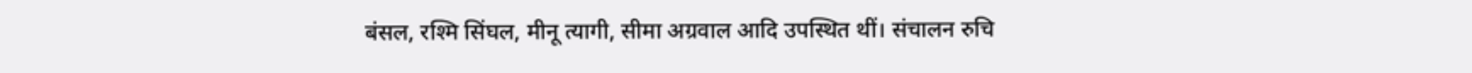बंसल, रश्मि सिंघल, मीनू त्यागी, सीमा अग्रवाल आदि उपस्थित थीं। संचालन रुचि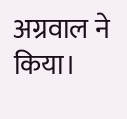अग्रवाल ने किया।